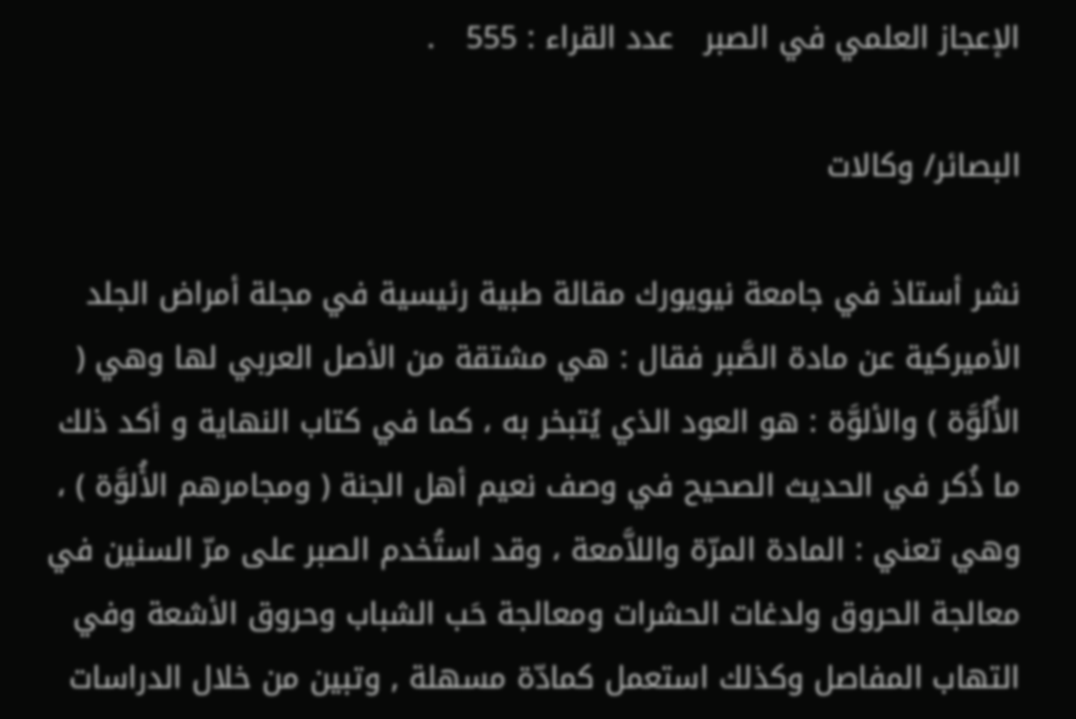الإعجاز العلمي في الصبر   عدد القراء : 555   .

البصائر/ وكالات

نشر أستاذ في جامعة نيويورك مقالة طبية رئيسية في مجلة أمراض الجلد الأميركية عن مادة الصَّبر فقال : هي مشتقة من الأصل العربي لها وهي ( الأُلُوَّة ) والألوَّة : هو العود الذي يُتبخر به ، كما في كتاب النهاية و أكد ذلك ما ذُكر في الحديث الصحيح في وصف نعيم أهل الجنة ( ومجامرهم الأُلوَّة ) ، وهي تعني : المادة المرّة واللاَّمعة ، وقد استُخدم الصبر على مرّ السنين في معالجة الحروق ولدغات الحشرات ومعالجة حَب الشباب وحروق الأشعة وفي التهاب المفاصل وكذلك استعمل كمادّة مسهلة , وتبين من خلال الدراسات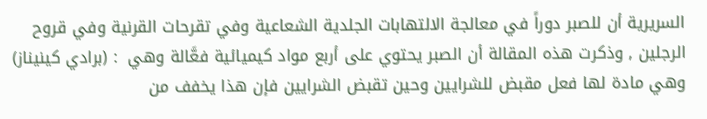السريرية أن للصبر دوراً في معالجة الالتهابات الجلدية الشعاعية وفي تقرحات القرنية وفي قروح الرجلين , وذكرت هذه المقالة أن الصبر يحتوي على أربع مواد كيميائية فعَّالة وهي  : (برادي كينيناز) وهي مادة لها فعل مقبض للشرايين وحين تقبض الشرايين فإن هذا يخفف من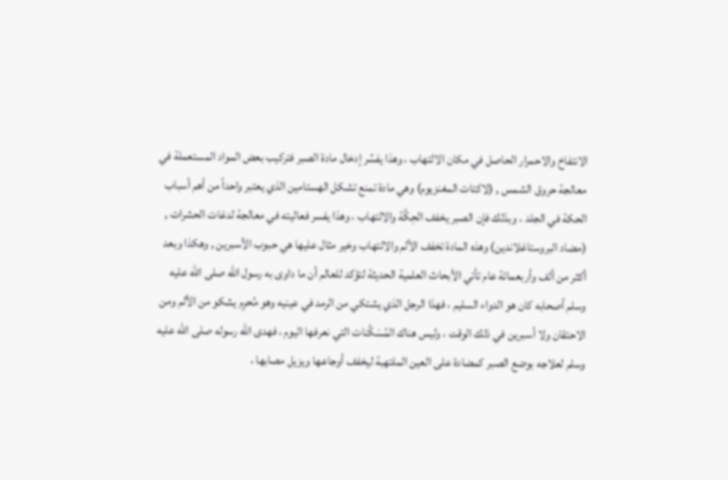الانتفاخ والاحمرار الحاصل في مكان الالتهاب ، وهذا يفسِّر إدخال مادة الصبر فتركيب بعض المواد المستعملة في معالجة حروق الشمس , (لاكتات المغنزيوم) وهي مادة تمنع تشكل الهستامين الذي يعتبر واحداً من أهم أسباب الحكة في الجلد ، وبذلك فإن الصبر يخفف الحِكَّة والالتهاب ، وهذا يفسر فعاليته في معالجة لدغات الحشرات , (مضاد البروستاغلاندين) وهذه المادة تخفف الألم والالتهاب وخير مثال عليها هي حبوب الأسبرين , وهكذا وبعد أكثر من ألف وأربعمائة عام تأتي الأبحاث العلمية الحديثة لتؤكد للعالم أن ما داوى به رسول الله صلى الله عليه وسلم أصحابه كان هو الدواء السليم ، فهذا الرجل الذي يشتكي من الرمد في عينيه وهو مُحرِم يشكو من الألم ومن الاحتقان ولا أسبرين في ذلك الوقت ، وليس هناك المُسَكَّنات التي نعرفها اليوم ، فهدى الله رسوله صلى الله عليه وسلم لعلاجه بوضع الصبر كمضادة على العين الملتهبة ليخفف أوجاعها ويزيل مصابها ،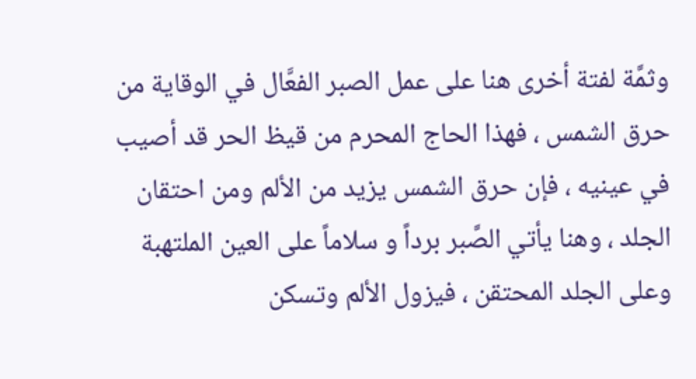وثمَّة لفتة أخرى هنا على عمل الصبر الفعَّال في الوقاية من حرق الشمس ، فهذا الحاج المحرم من قيظ الحر قد أصيب في عينيه ، فإن حرق الشمس يزيد من الألم ومن احتقان الجلد ، وهنا يأتي الصَّبر برداً و سلاماً على العين الملتهبة وعلى الجلد المحتقن ، فيزول الألم وتسكن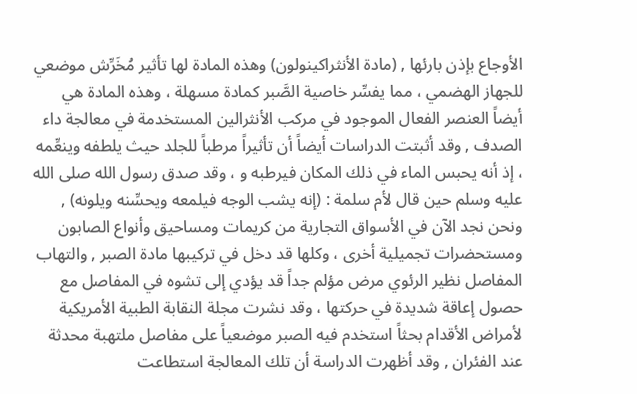الأوجاع بإذن بارئها , (مادة الأنثراكينولون) وهذه المادة لها تأثير مُخَرِّش موضعي للجهاز الهضمي ، مما يفسِّر خاصية الصَّبر كمادة مسهلة ، وهذه المادة هي أيضاً العنصر الفعال الموجود في مركب الأنثرالين المستخدمة في معالجة داء الصدف , وقد أثبتت الدراسات أيضاً أن تأثيراً مرطباً للجلد حيث يلطفه وينعِّمه ، إذ أنه يحبس الماء في ذلك المكان فيرطبه و ، وقد صدق رسول الله صلى الله عليه وسلم حين قال لأم سلمة : (إنه يشب الوجه فيلمعه ويحسِّنه ويلونه) , ونحن نجد الآن في الأسواق التجارية من كريمات ومساحيق وأنواع الصابون ومستحضرات تجميلية أخرى ، وكلها قد دخل في تركيبها مادة الصبر , والتهاب المفاصل نظير الرئوي مرض مؤلم جداً قد يؤدي إلى تشوه في المفاصل مع حصول إعاقة شديدة في حركتها ، وقد نشرت مجلة النقابة الطبية الأمريكية لأمراض الأقدام بحثاً استخدم فيه الصبر موضعياً على مفاصل ملتهبة محدثة عند الفئران , وقد أظهرت الدراسة أن تلك المعالجة استطاعت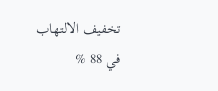تخفيف الالتهاب في 88 %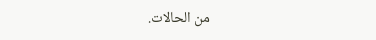من الحالات.